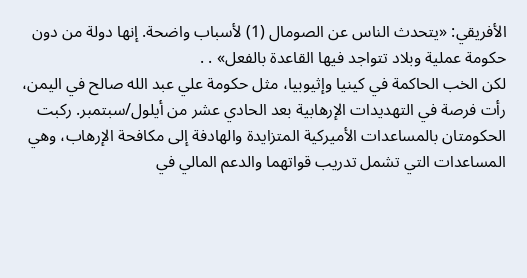الأفريقي: «يتحدث الناس عن الصومال (1) لأسباب واضحة. إنها دولة من دون حكومة عملية وبلاد تتواجد فيها القاعدة بالفعل» . .
لكن الخب الحاكمة في كينيا وإثيوبيا، مثل حكومة علي عبد الله صالح في اليمن، رأت فرصة في التهديدات الإرهابية بعد الحادي عشر من أيلول/سبتمبر. ركبت الحكومتان بالمساعدات الأميركية المتزايدة والهادفة إلى مكافحة الإرهاب، وهي المساعدات التي تشمل تدريب قواتهما والدعم المالي في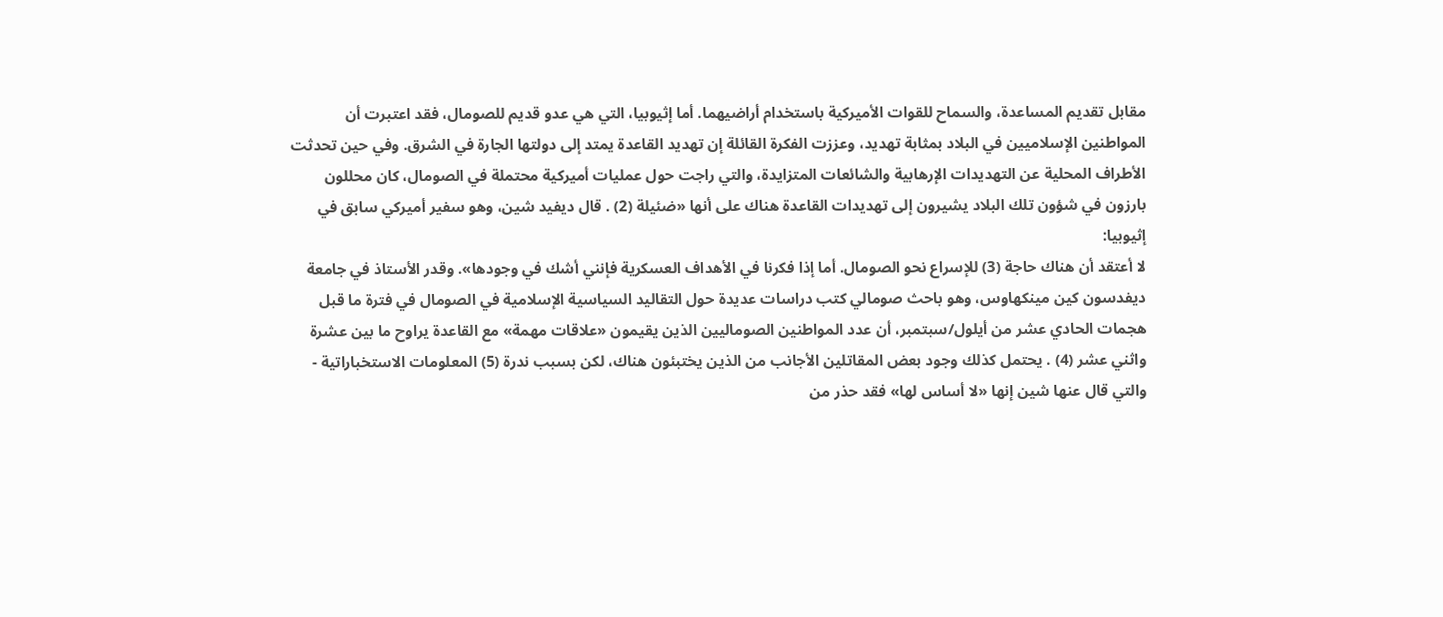مقابل تقديم المساعدة، والسماح للقوات الأميركية باستخدام أراضيهما. أما إثيوبيا، التي هي عدو قديم للصومال، فقد اعتبرت أن المواطنين الإسلاميين في البلاد بمثابة تهديد، وعززت الفكرة القائلة إن تهديد القاعدة يمتد إلى دولتها الجارة في الشرق. وفي حين تحدثت الأطراف المحلية عن التهديدات الإرهابية والشائعات المتزايدة، والتي راجت حول عمليات أميركية محتملة في الصومال، كان محللون بارزون في شؤون تلك البلاد يشيرون إلى تهديدات القاعدة هناك على أنها «ضئيلة (2) . قال ديفيد شين، وهو سفير أميركي سابق في إثيوبيا:
لا أعتقد أن هناك حاجة (3) للإسراع نحو الصومال. أما إذا فكرنا في الأهداف العسكرية فإنني أشك في وجودها». وقدر الأستاذ في جامعة ديفدسون کين مينکهاوس، وهو باحث صومالي كتب دراسات عديدة حول التقاليد السياسية الإسلامية في الصومال في فترة ما قبل هجمات الحادي عشر من أيلول/سبتمبر، أن عدد المواطنين الصوماليين الذين يقيمون «علاقات مهمة» مع القاعدة يراوح ما بين عشرة واثني عشر (4) . يحتمل كذلك وجود بعض المقاتلين الأجانب من الذين يختبئون هناك، لكن بسبب ندرة (5) المعلومات الاستخباراتية - والتي قال عنها شين إنها «لا أساس لها» فقد حذر من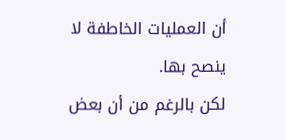أن العمليات الخاطفة لا ينصح بها.
لكن بالرغم من أن بعض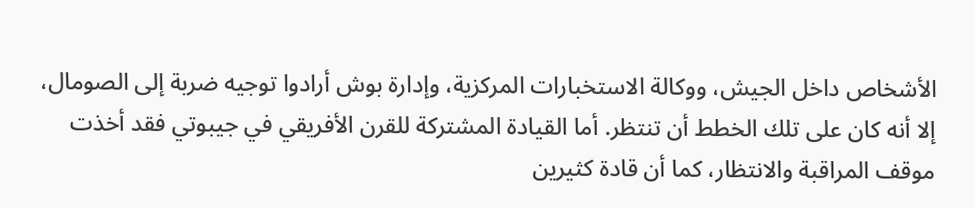الأشخاص داخل الجيش، ووكالة الاستخبارات المركزية، وإدارة بوش أرادوا توجيه ضربة إلى الصومال، إلا أنه كان على تلك الخطط أن تنتظر. أما القيادة المشتركة للقرن الأفريقي في جيبوتي فقد أخذت موقف المراقبة والانتظار، كما أن قادة كثيرين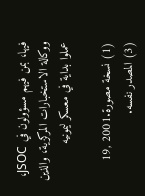فيها، بمن فيهم مسؤولون في JSOC، ووكالة الاستخبارات المركزية، والذين عملوا بداية في معسكر ليمونيه

(1) نسخة مصورة.2001 ,19
(3) المصدر نفسه.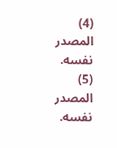(4) المصدر نفسه.
(5) المصدر نفسه.